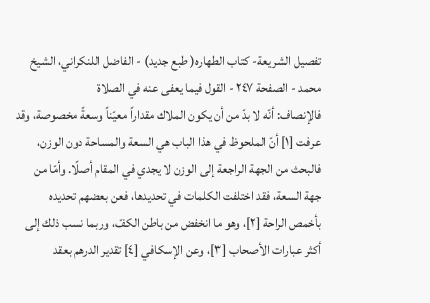تفصيل الشريعة- كتاب الطهاره( طبع جديد) - الفاضل اللنكراني، الشيخ محمد - الصفحة ٢٤٧ - القول فيما يعفى عنه في الصلاة
فالإنصاف: أنّه لا بدّ من أن يكون الملاك مقداراً معيّناً وسعةً مخصوصة، وقد عرفت [١] أنّ الملحوظ في هذا الباب هي السعة والمساحة دون الوزن، فالبحث من الجهة الراجعة إلى الوزن لا يجدي في المقام أصلًا. وأمّا من جهة السعة، فقد اختلفت الكلمات في تحديدها، فعن بعضهم تحديده بأخمص الراحة [٢]، وهو ما انخفض من باطن الكفّ، وربما نسب ذلك إلى أكثر عبارات الأصحاب [٣]، وعن الإسكافي [٤] تقدير الدرهم بعقد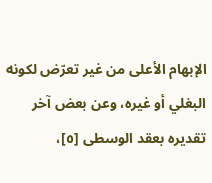الإبهام الأعلى من غير تعرّض لكونه البغلي أو غيره، وعن بعض آخر تقديره بعقد الوسطى [٥]،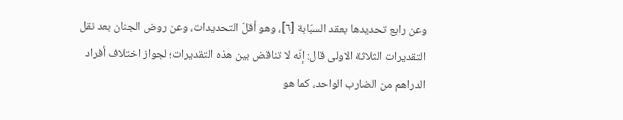وعن رابع تحديدها بعقد السبّابة [٦]، وهو أقلّ التحديدات، وعن روض الجنان بعد نقل التقديرات الثلاثة الاولى قال: إنّه لا تناقض بين هذه التقديرات؛ لجواز اختلاف أفراد الدراهم من الضارب الواحد، كما هو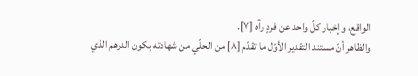الواقع، وإخبار كلّ واحد عن فردٍ رآه [٧].
والظاهر أنّ مستند التقدير الأوّل ما تقدّم [٨] من الحلّي من شهادته بكون الدرهم الذي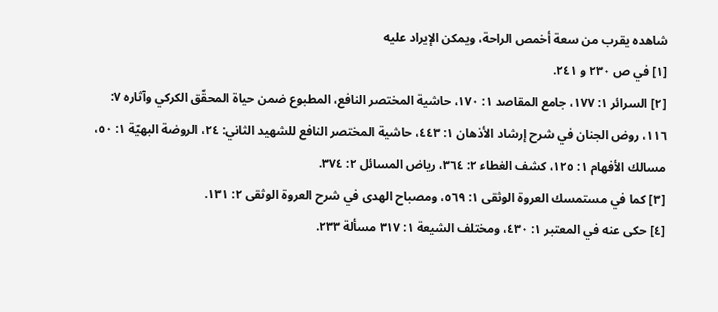شاهده يقرب من سعة أخمص الراحة، ويمكن الإيراد عليه
[١] في ص ٢٣٠ و ٢٤١.
[٢] السرائر ١: ١٧٧، جامع المقاصد ١: ١٧٠، حاشية المختصر النافع، المطبوع ضمن حياة المحقّق الكركي وآثاره ٧: ١١٦، روض الجنان في شرح إرشاد الأذهان ١: ٤٤٣، حاشية المختصر النافع للشهيد الثاني: ٢٤، الروضة البهيّة ١: ٥٠، مسالك الأفهام ١: ١٢٥، كشف الغطاء ٢: ٣٦٤، رياض المسائل ٢: ٣٧٤.
[٣] كما في مستمسك العروة الوثقى ١: ٥٦٩، ومصباح الهدى في شرح العروة الوثقى ٢: ١٣١.
[٤] حكى عنه في المعتبر ١: ٤٣٠، ومختلف الشيعة ١: ٣١٧ مسألة ٢٣٣.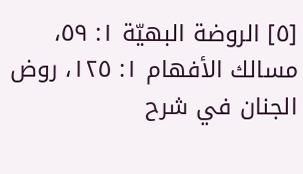[٥] الروضة البهيّة ١: ٥٩، مسالك الأفهام ١: ١٢٥، روض الجنان في شرح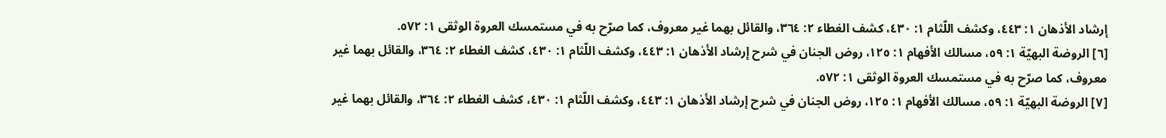إرشاد الأذهان ١: ٤٤٣، وكشف اللّثام ١: ٤٣٠، كشف الغطاء ٢: ٣٦٤، والقائل بهما غير معروف، كما صرّح به في مستمسك العروة الوثقى ١: ٥٧٢.
[٦] الروضة البهيّة ١: ٥٩، مسالك الأفهام ١: ١٢٥، روض الجنان في شرح إرشاد الأذهان ١: ٤٤٣، وكشف اللّثام ١: ٤٣٠، كشف الغطاء ٢: ٣٦٤، والقائل بهما غير معروف، كما صرّح به في مستمسك العروة الوثقى ١: ٥٧٢.
[٧] الروضة البهيّة ١: ٥٩، مسالك الأفهام ١: ١٢٥، روض الجنان في شرح إرشاد الأذهان ١: ٤٤٣، وكشف اللّثام ١: ٤٣٠، كشف الغطاء ٢: ٣٦٤، والقائل بهما غير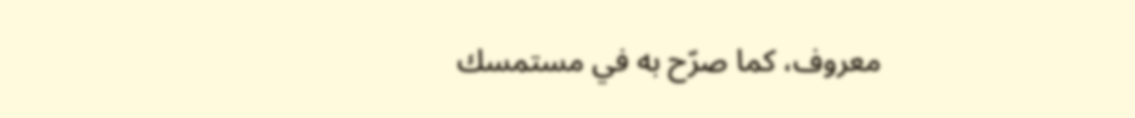معروف، كما صرّح به في مستمسك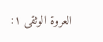العروة الوثقى ١: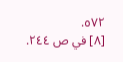٥٧٢.
[٨] في ص ٢٤٤.